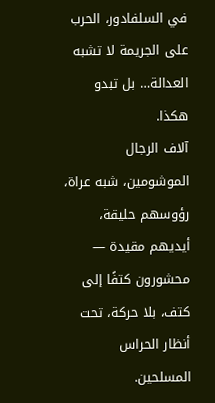في السلفادور، الحرب على الجريمة لا تشبه العدالة… بل تبدو هكذا.
آلاف الرجال الموشومين، شبه عراة، رؤوسهم حليقة، أيديهم مقيدة — محشورون كتفًا إلى كتف، بلا حركة، تحت أنظار الحراس المسلحين.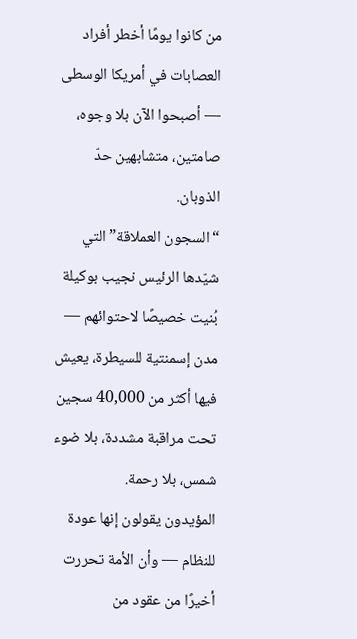من كانوا يومًا أخطر أفراد العصابات في أمريكا الوسطى — أصبحوا الآن بلا وجوه، صامتين، متشابهين حدّ الذوبان.
“السجون العملاقة” التي شيّدها الرئيس نجيب بوكيلة بُنيت خصيصًا لاحتوائهم — مدن إسمنتية للسيطرة، يعيش فيها أكثر من 40,000 سجين تحت مراقبة مشددة، بلا ضوء شمس، بلا رحمة.
المؤيدون يقولون إنها عودة للنظام — وأن الأمة تحررت أخيرًا من عقود من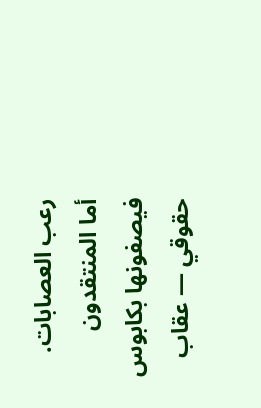رعب العصابات.
أما المنتقدون فيصفونها بكابوس حقوقي — عقاب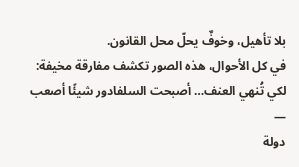بلا تأهيل، وخوفٌ يحلّ محل القانون.
في كل الأحوال، هذه الصور تكشف مفارقة مخيفة:
لكي تُنهي العنف… أصبحت السلفادور شيئًا أصعب —
دولة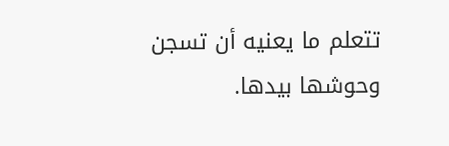تتعلم ما يعنيه أن تسجن وحوشها بيدها.